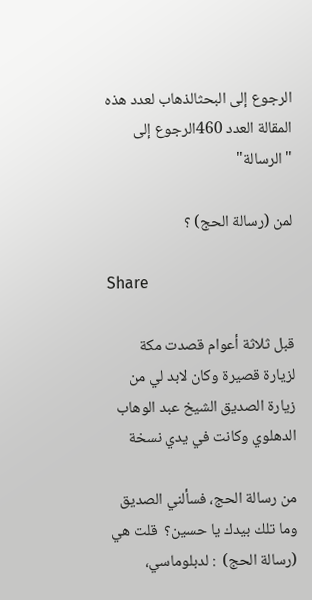الرجوع إلى البحثالذهاب لعدد هذه المقالة العدد 460الرجوع إلى "الرسالة"

لمن (رسالة الحج) ؟

Share

قبل ثلاثة أعوام قصدت مكة لزيارة قصيرة وكان لابد لي من  زيارة الصديق الشيخ عبد الوهاب الدهلوي وكانت في يدي نسخة

من رسالة الحج، فسألني الصديق وما تلك بيدك يا حسين؟  قلت هي     (رسالة الحج)  : لدبلوماسي،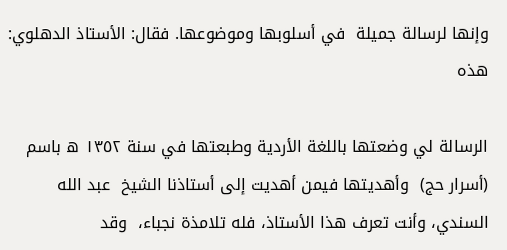وإنها لرسالة جميلة  في أسلوبها وموضوعها. فقال: الأستاذ الدهلوي: هذه

الرسالة لي وضعتها باللغة الأردية وطبعتها في سنة ١٣٥٢ ه باسم   (أسرار حج)  وأهديتها فيمن أهديت إلى أستاذنا الشيخ  عبد الله السندي، وأنت تعرف هذا الأستاذ، فله تلامذة نجباء،  وقد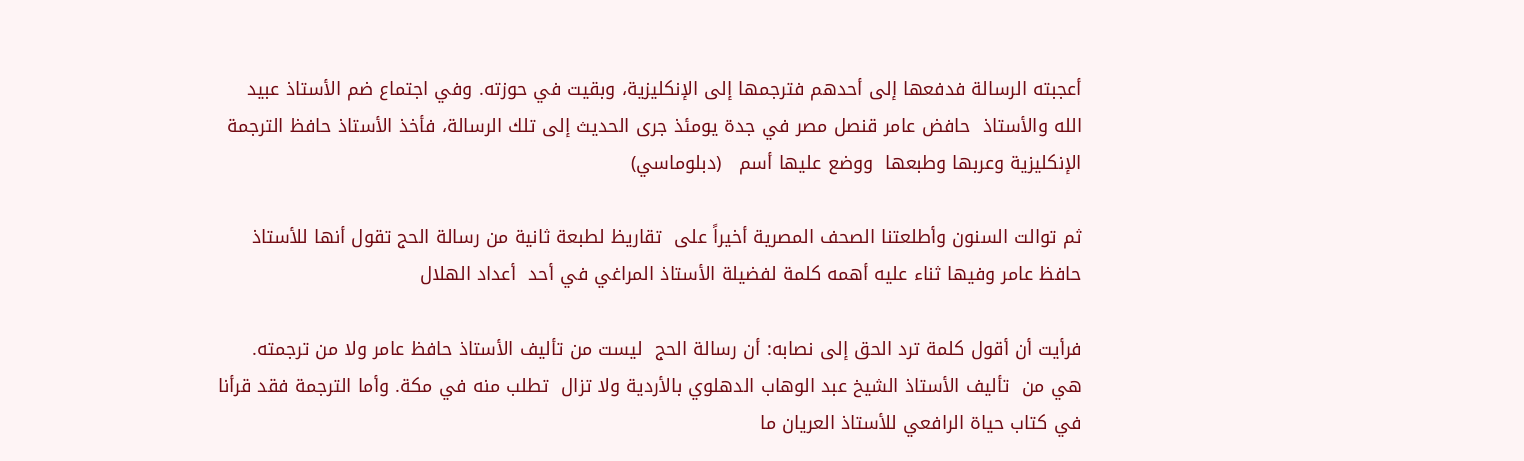أعجبته الرسالة فدفعها إلى أحدهم فترجمها إلى الإنكليزية، وبقيت في حوزته. وفي اجتماع ضم الأستاذ عبيد الله والأستاذ  حافض عامر قنصل مصر في جدة يومئذ جرى الحديث إلى تلك الرسالة، فأخذ الأستاذ حافظ الترجمة الإنكليزية وعربها وطبعها  ووضع عليها أسم   (دبلوماسي)

ثم توالت السنون وأطلعتنا الصحف المصرية أخيراً على  تقاريظ لطبعة ثانية من رسالة الحج تقول أنها للأستاذ حافظ عامر وفيها ثناء عليه أهمه كلمة لفضيلة الأستاذ المراغي في أحد  أعداد الهلال

فرأيت أن أقول كلمة ترد الحق إلى نصابه: أن رسالة الحج  ليست من تأليف الأستاذ حافظ عامر ولا من ترجمته. هي من  تأليف الأستاذ الشيخ عبد الوهاب الدهلوي بالأردية ولا تزال  تطلب منه في مكة. وأما الترجمة فقد قرأنا في كتاب حياة الرافعي للأستاذ العريان ما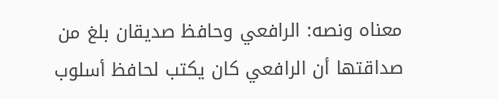معناه ونصه: الرافعي وحافظ صديقان بلغ من صداقتها أن الرافعي كان يكتب لحافظ أسلوب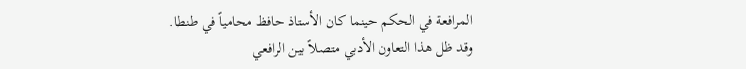المرافعة في الحكم حينما كان الأستاذ حافظ محامياً في طنطا. وقد ظل هذا التعاون الأدبي متصلاً بين الرافعي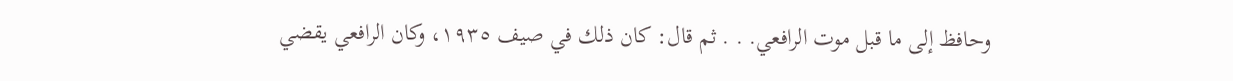وحافظ إلى ما قبل موت الرافعي. . . ثم قال: كان ذلك في صيف ١٩٣٥، وكان الرافعي يقضي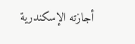أجازته الإسكندرية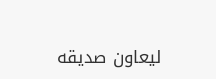ليعاون صديقه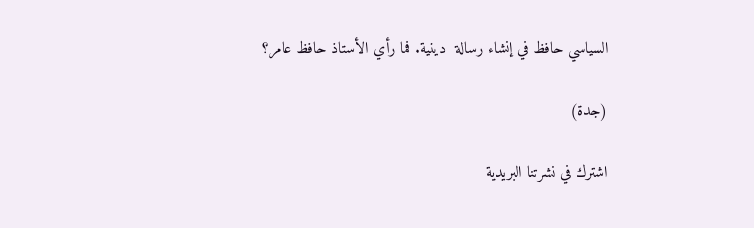السياسي حافظ في إنشاء رسالة  دينية. فما رأي الأستاذ حافظ عامر؟

(جدة)

اشترك في نشرتنا البريدية